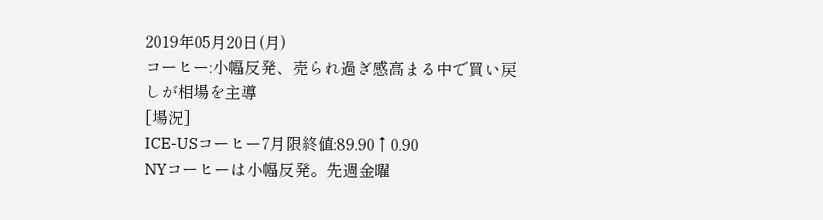2019年05月20日(月)
コーヒー:小幅反発、売られ過ぎ感高まる中で買い戻しが相場を主導
[場況]
ICE-USコーヒー7月限終値:89.90↑0.90
NYコーヒーは小幅反発。先週金曜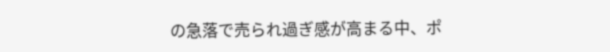の急落で売られ過ぎ感が高まる中、ポ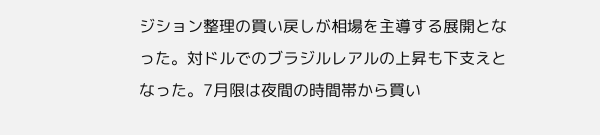ジション整理の買い戻しが相場を主導する展開となった。対ドルでのブラジルレアルの上昇も下支えとなった。7月限は夜間の時間帯から買い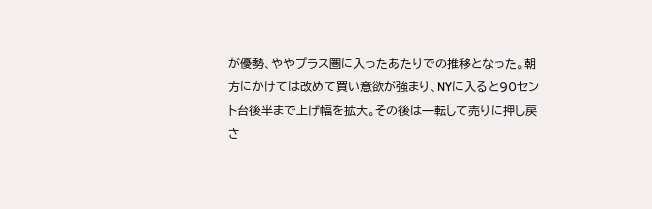が優勢、ややプラス圏に入ったあたりでの推移となった。朝方にかけては改めて買い意欲が強まり、NYに入ると90セント台後半まで上げ幅を拡大。その後は一転して売りに押し戻さ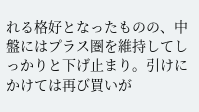れる格好となったものの、中盤にはプラス圏を維持してしっかりと下げ止まり。引けにかけては再び買いが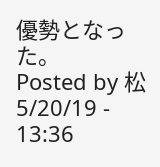優勢となった。
Posted by 松 5/20/19 - 13:36